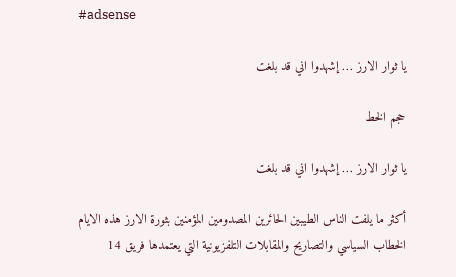#adsense

يا ثوار الارز … إشهدوا اني قد بلغت

حجم الخط

يا ثوار الارز … إشهدوا اني قد بلغت

أكثر ما يلفت الناس الطيبين الحائرين المصدومين المؤمنين بثورة الارز هذه الايام الخطاب السياسي والتصاريح والمقابلات التلفزيونية التي يعتمدها فريق 14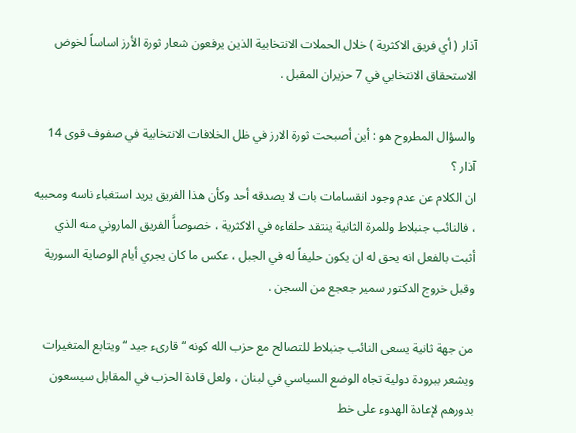آذار ( أي فريق الاكثرية ) خلال الحملات الانتخابية الذين يرفعون شعار ثورة الأرز اساساً لخوض الاستحقاق الانتخابي في 7 حزيران المقبل .

والسؤال المطروح هو : أين أصبحت ثورة الارز في ظل الخلافات الانتخابية في صفوف قوى 14 آذار ؟
ان الكلام عن عدم وجود انقسامات بات لا يصدقه أحد وكأن هذا الفريق يريد استغباء ناسه ومحبيه ، فالنائب جنبلاط وللمرة الثانية ينتقد حلفاءه في الاكثرية ، خصوصاًَ الفريق الماروني منه الذي أثبت بالفعل انه يحق له ان يكون حليفاً له في الجبل ، عكس ما كان يجري أيام الوصاية السورية وقبل خروج الدكتور سمير جعجع من السجن .

من جهة ثانية يسعى النائب جنبلاط للتصالح مع حزب الله كونه “قارىء جيد “ ويتابع المتغيرات ويشعر ببرودة دولية تجاه الوضع السياسي في لبنان ، ولعل قادة الحزب في المقابل سيسعون بدورهم لإعادة الهدوء على خط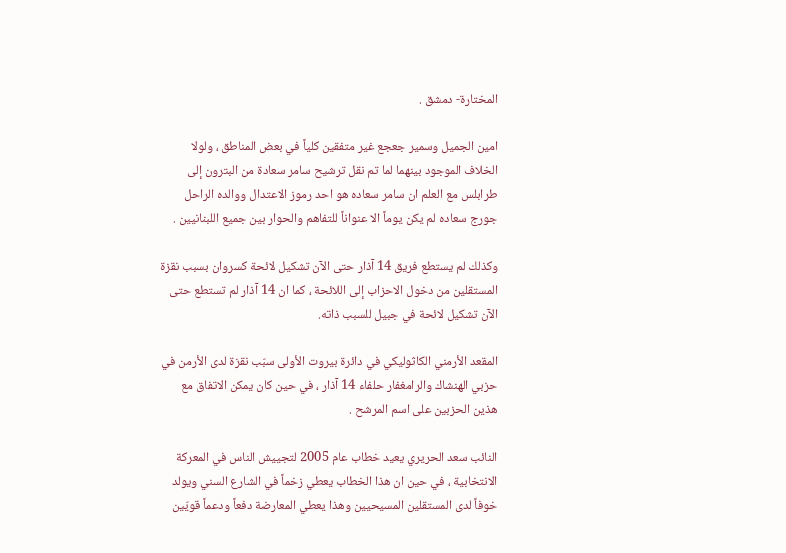المختارة- دمشق .

امين الجميل وسمير جعجع غير متفقين كلياً في بعض المناطق ، ولولا الخلاف الموجود بينهما لما تم نقل ترشيح سامر سعادة من البترون إلى طرابلس مع العلم ان سامر سعاده هو احد رموز الاعتدال ووالده الراحل جورج سعاده لم يكن يوماً الا عنواناً للتفاهم والحوار بين جميع اللبنانيين .

وكذلك لم يستطع فريق 14 آذار حتى الآن تشكيل لائحة كسروان بسبب نقزة المستقلين من دخول الاحزاب إلى اللائحة ، كما ان 14 آذار لم تستطع حتى الآن تشكيل لائحة في جبيل للسبب ذاته.

المقعد الأرمني الكاثوليكي في دائرة بيروت الأولى سبّب نقزة لدى الأرمن في حزبي الهنشاك والرامغفار حلفاء 14 آذار ، في حين كان يمكن الاتفاق مع هذين الحزبين على اسم المرشح .

النائب سعد الحريري يعيد خطاب عام 2005 لتجييش الناس في المعركة الانتخابية ، في حين ان هذا الخطاب يعطي زخماً في الشارع السني ويولد خوفاً لدى المستقلين المسيحيين وهذا يعطي المعارضة دفعاً ودعماً قويّين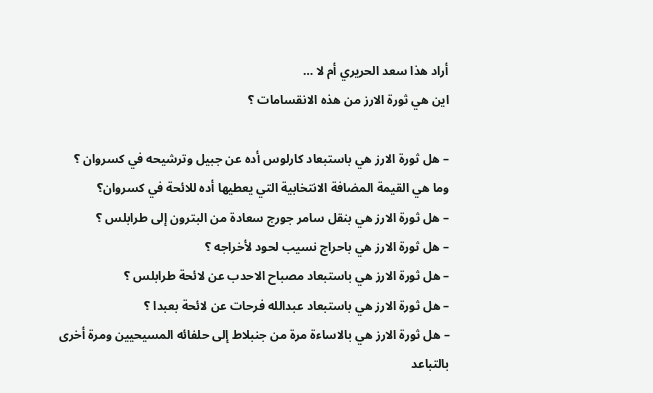أراد هذا سعد الحريري أم لا …
اين هي ثورة الارز من هذه الانقسامات ؟

– هل ثورة الارز هي باستبعاد كارلوس أده عن جبيل وترشيحه في كسروان ؟ وما هي القيمة المضافة الانتخابية التي يعطيها أده للائحة في كسروان؟
– هل ثورة الارز هي بنقل سامر جورج سعادة من البترون إلى طرابلس ؟
– هل ثورة الارز هي باحراج نسيب لحود لأخراجه ؟
– هل ثورة الارز هي باستبعاد مصباح الاحدب عن لائحة طرابلس ؟
– هل ثورة الارز هي باستبعاد عبدالله فرحات عن لائحة بعبدا ؟
– هل ثورة الارز هي بالاساءة مرة من جنبلاط إلى حلفائه المسيحيين ومرة أخرى بالتباعد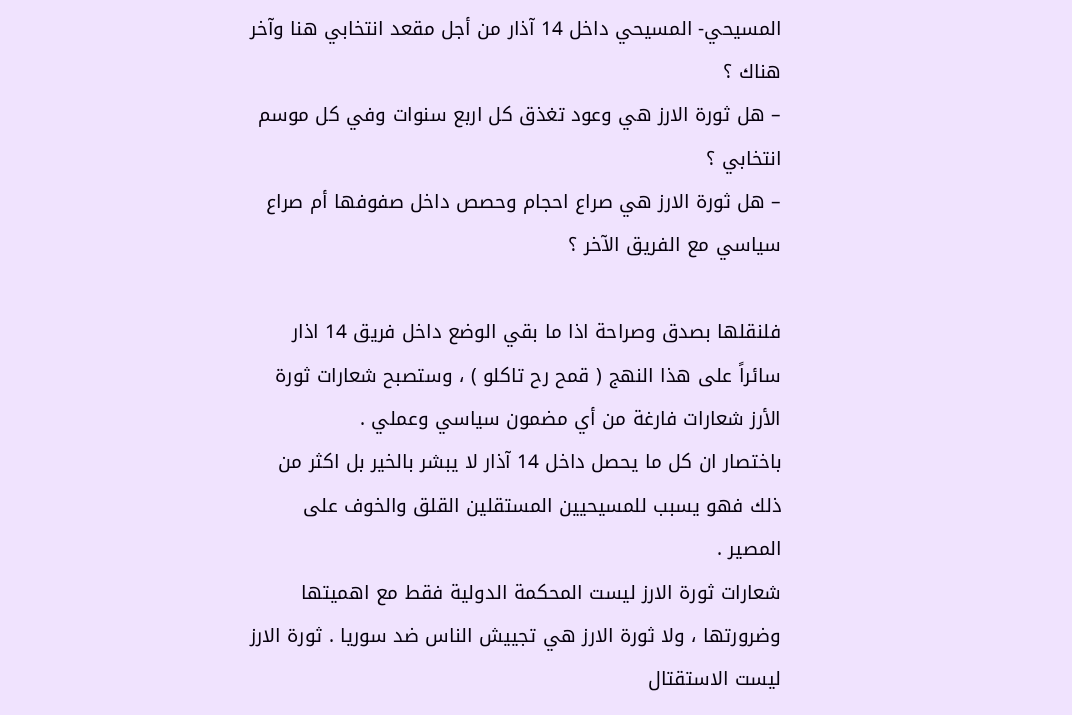المسيحي- المسيحي داخل 14 آذار من أجل مقعد انتخابي هنا وآخر هناك ؟
– هل ثورة الارز هي وعود تغذق كل اربع سنوات وفي كل موسم انتخابي ؟
– هل ثورة الارز هي صراع احجام وحصص داخل صفوفها أم صراع سياسي مع الفريق الآخر ؟

فلنقلها بصدق وصراحة اذا ما بقي الوضع داخل فريق 14 اذار سائراً على هذا النهج ( قمح رح تاكلو ) ، وستصبح شعارات ثورة الأرز شعارات فارغة من أي مضمون سياسي وعملي .
باختصار ان كل ما يحصل داخل 14 آذار لا يبشر بالخير بل اكثر من ذلك فهو يسبب للمسيحيين المستقلين القلق والخوف على المصير .
شعارات ثورة الارز ليست المحكمة الدولية فقط مع اهميتها وضرورتها ، ولا ثورة الارز هي تجييش الناس ضد سوريا . ثورة الارز ليست الاستقتال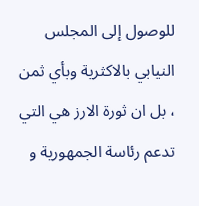للوصول إلى المجلس النيابي بالاكثرية وبأي ثمن ، بل ان ثورة الارز هي التي تدعم رئاسة الجمهورية و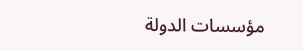مؤسسات الدولة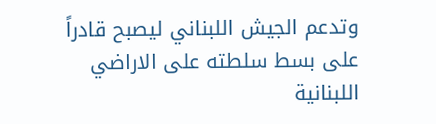وتدعم الجيش اللبناني ليصبح قادراً على بسط سلطته على الاراضي اللبنانية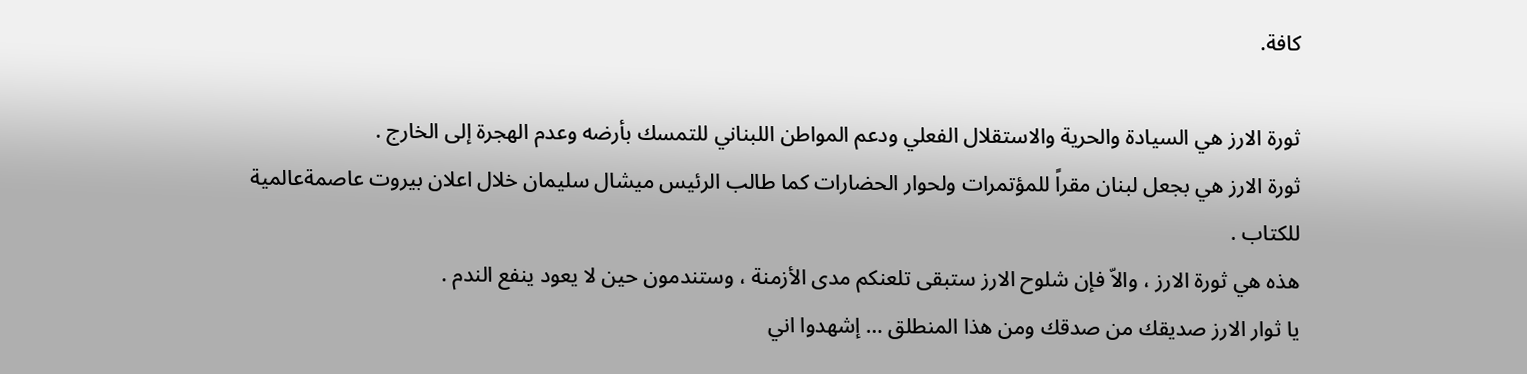كافة.

ثورة الارز هي السيادة والحرية والاستقلال الفعلي ودعم المواطن اللبناني للتمسك بأرضه وعدم الهجرة إلى الخارج .
ثورة الارز هي بجعل لبنان مقراً للمؤتمرات ولحوار الحضارات كما طالب الرئيس ميشال سليمان خلال اعلان بيروت عاصمةعالمية للكتاب .
هذه هي ثورة الارز ، والاّ فإن شلوح الارز ستبقى تلعنكم مدى الأزمنة ، وستندمون حين لا يعود ينفع الندم .
يا ثوار الارز صديقك من صدقك ومن هذا المنطلق … إشهدوا اني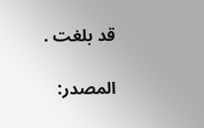قد بلغت .

المصدر: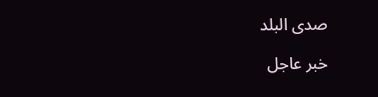صدى البلد

خبر عاجل